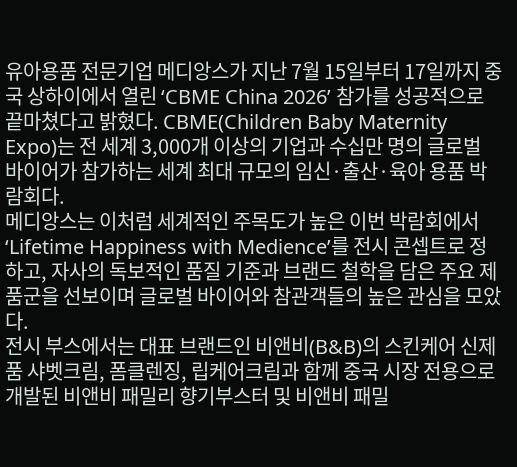유아용품 전문기업 메디앙스가 지난 7월 15일부터 17일까지 중국 상하이에서 열린 ‘CBME China 2026’ 참가를 성공적으로 끝마쳤다고 밝혔다. CBME(Children Baby Maternity Expo)는 전 세계 3,000개 이상의 기업과 수십만 명의 글로벌 바이어가 참가하는 세계 최대 규모의 임신·출산·육아 용품 박람회다.
메디앙스는 이처럼 세계적인 주목도가 높은 이번 박람회에서 ‘Lifetime Happiness with Medience’를 전시 콘셉트로 정하고, 자사의 독보적인 품질 기준과 브랜드 철학을 담은 주요 제품군을 선보이며 글로벌 바이어와 참관객들의 높은 관심을 모았다.
전시 부스에서는 대표 브랜드인 비앤비(B&B)의 스킨케어 신제품 샤벳크림, 폼클렌징, 립케어크림과 함께 중국 시장 전용으로 개발된 비앤비 패밀리 향기부스터 및 비앤비 패밀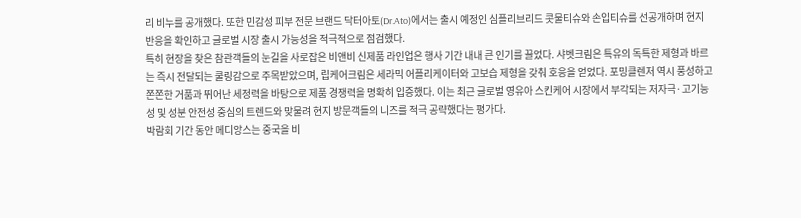리 비누를 공개했다. 또한 민감성 피부 전문 브랜드 닥터아토(Dr.Ato)에서는 출시 예정인 심플리브리드 콧물티슈와 손입티슈를 선공개하며 현지 반응을 확인하고 글로벌 시장 출시 가능성을 적극적으로 점검했다.
특히 현장을 찾은 참관객들의 눈길을 사로잡은 비앤비 신제품 라인업은 행사 기간 내내 큰 인기를 끌었다. 샤벳크림은 특유의 독특한 제형과 바르는 즉시 전달되는 쿨링감으로 주목받았으며, 립케어크림은 세라믹 어플리케이터와 고보습 제형을 갖춰 호응을 얻었다. 포밍클렌저 역시 풍성하고 쫀쫀한 거품과 뛰어난 세정력을 바탕으로 제품 경쟁력을 명확히 입증했다. 이는 최근 글로벌 영유아 스킨케어 시장에서 부각되는 저자극·고기능성 및 성분 안전성 중심의 트렌드와 맞물려 현지 방문객들의 니즈를 적극 공략했다는 평가다.
박람회 기간 동안 메디앙스는 중국을 비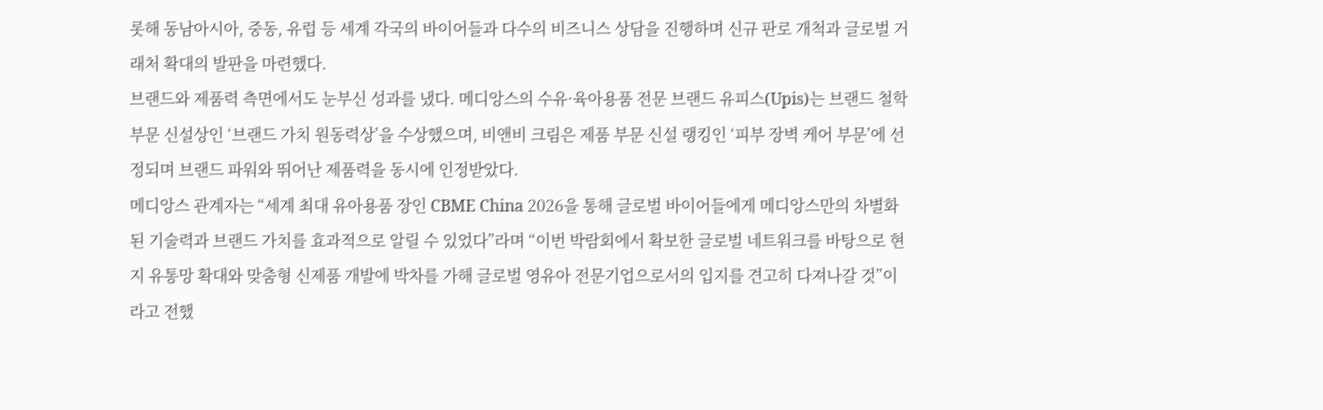롯해 동남아시아, 중동, 유럽 등 세계 각국의 바이어들과 다수의 비즈니스 상담을 진행하며 신규 판로 개척과 글로벌 거래처 확대의 발판을 마련했다.
브랜드와 제품력 측면에서도 눈부신 성과를 냈다. 메디앙스의 수유·육아용품 전문 브랜드 유피스(Upis)는 브랜드 철학 부문 신설상인 ‘브랜드 가치 원동력상’을 수상했으며, 비앤비 크림은 제품 부문 신설 랭킹인 ‘피부 장벽 케어 부문’에 선정되며 브랜드 파워와 뛰어난 제품력을 동시에 인정받았다.
메디앙스 관계자는 “세계 최대 유아용품 장인 CBME China 2026을 통해 글로벌 바이어들에게 메디앙스만의 차별화된 기술력과 브랜드 가치를 효과적으로 알릴 수 있었다”라며 “이번 박람회에서 확보한 글로벌 네트워크를 바탕으로 현지 유통망 확대와 맞춤형 신제품 개발에 박차를 가해 글로벌 영유아 전문기업으로서의 입지를 견고히 다져나갈 것”이라고 전했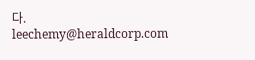다.
leechemy@heraldcorp.com